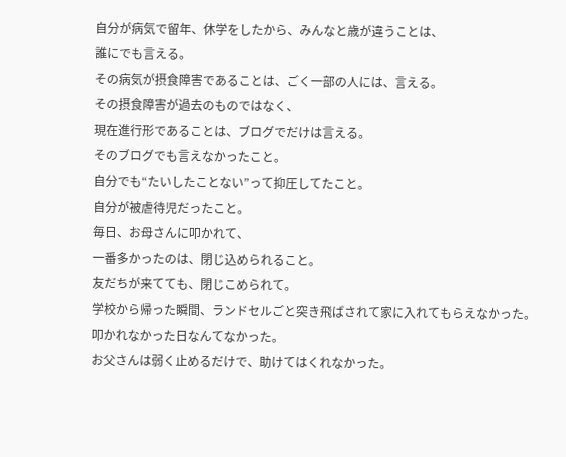自分が病気で留年、休学をしたから、みんなと歳が違うことは、
誰にでも言える。
その病気が摂食障害であることは、ごく一部の人には、言える。
その摂食障害が過去のものではなく、
現在進行形であることは、ブログでだけは言える。
そのブログでも言えなかったこと。
自分でも“たいしたことない”って抑圧してたこと。
自分が被虐待児だったこと。
毎日、お母さんに叩かれて、
一番多かったのは、閉じ込められること。
友だちが来てても、閉じこめられて。
学校から帰った瞬間、ランドセルごと突き飛ばされて家に入れてもらえなかった。
叩かれなかった日なんてなかった。
お父さんは弱く止めるだけで、助けてはくれなかった。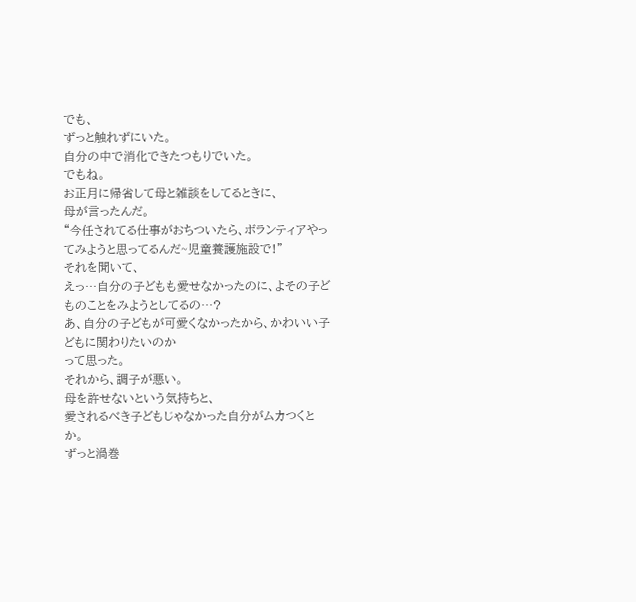でも、
ずっと触れずにいた。
自分の中で消化できたつもりでいた。
でもね。
お正月に帰省して母と雑談をしてるときに、
母が言ったんだ。
“今任されてる仕事がおちついたら、ボランティアやってみようと思ってるんだ~児童養護施設で!”
それを聞いて、
えっ…自分の子どもも愛せなかったのに、よその子どものことをみようとしてるの…?
あ、自分の子どもが可愛くなかったから、かわいい子どもに関わりたいのか
って思った。
それから、調子が悪い。
母を許せないという気持ちと、
愛されるべき子どもじゃなかった自分がムカつくとか。
ずっと渦巻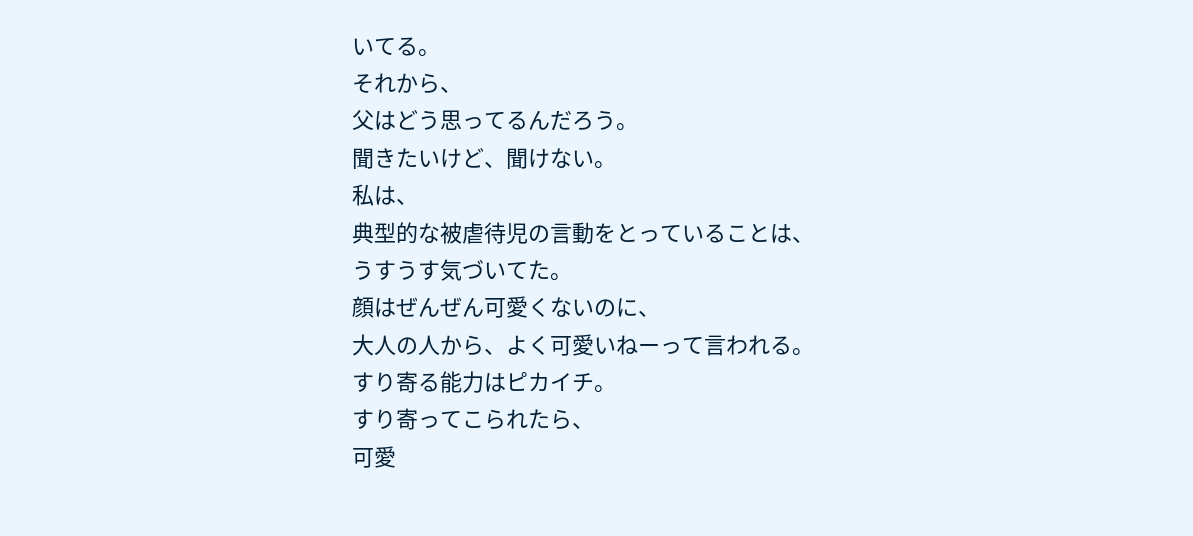いてる。
それから、
父はどう思ってるんだろう。
聞きたいけど、聞けない。
私は、
典型的な被虐待児の言動をとっていることは、
うすうす気づいてた。
顔はぜんぜん可愛くないのに、
大人の人から、よく可愛いねーって言われる。
すり寄る能力はピカイチ。
すり寄ってこられたら、
可愛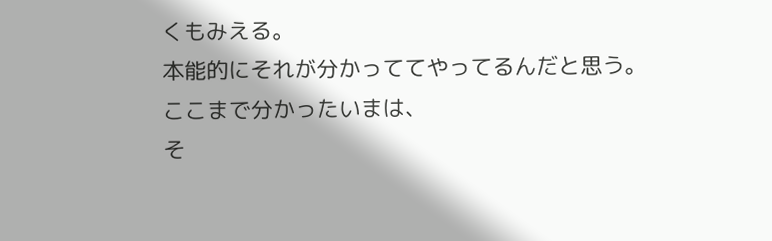くもみえる。
本能的にそれが分かっててやってるんだと思う。
ここまで分かったいまは、
そ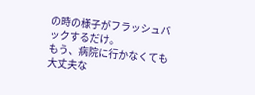の時の様子がフラッシュバックするだけ。
もう、病院に行かなくても大丈夫な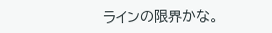ラインの限界かな。